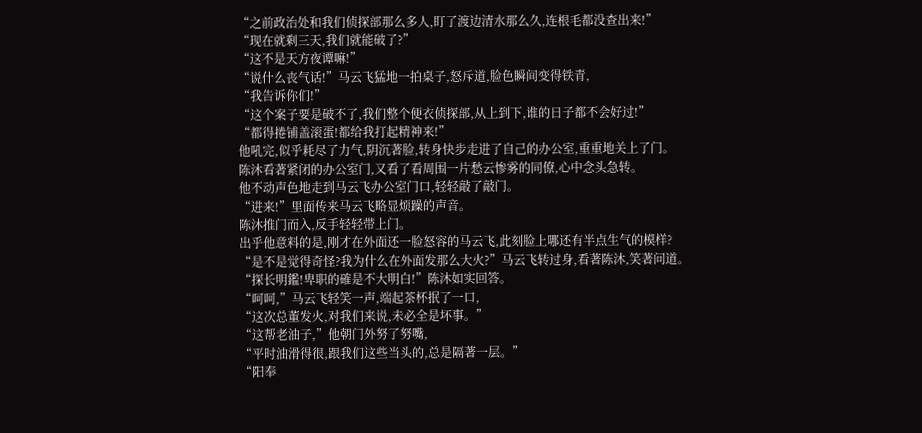“之前政治处和我们侦探部那么多人,盯了渡边清水那么久,连根毛都没查出来!”
“现在就剩三天,我们就能破了?”
“这不是天方夜谭嘛!”
“说什么丧气话!”马云飞猛地一拍桌子,怒斥道,脸色瞬间变得铁青,
“我告诉你们!”
“这个案子要是破不了,我们整个便衣侦探部,从上到下,谁的日子都不会好过!”
“都得捲铺盖滚蛋!都给我打起精神来!”
他吼完,似乎耗尽了力气,阴沉著脸,转身快步走进了自己的办公室,重重地关上了门。
陈沐看著紧闭的办公室门,又看了看周围一片愁云惨雾的同僚,心中念头急转。
他不动声色地走到马云飞办公室门口,轻轻敲了敲门。
“进来!”里面传来马云飞略显烦躁的声音。
陈沐推门而入,反手轻轻带上门。
出乎他意料的是,刚才在外面还一脸怒容的马云飞,此刻脸上哪还有半点生气的模样?
“是不是觉得奇怪?我为什么在外面发那么大火?”马云飞转过身,看著陈沐,笑著问道。
“探长明鑑!卑职的確是不大明白!”陈沐如实回答。
“呵呵,”马云飞轻笑一声,端起茶杯抿了一口,
“这次总董发火,对我们来说,未必全是坏事。”
“这帮老油子,”他朝门外努了努嘴,
“平时油滑得很,跟我们这些当头的,总是隔著一层。”
“阳奉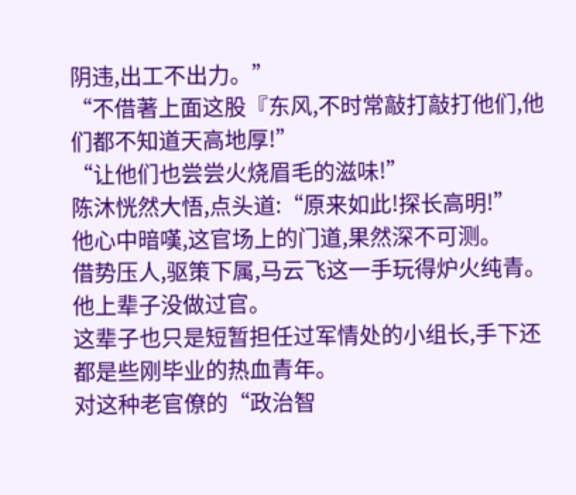阴违,出工不出力。”
“不借著上面这股『东风,不时常敲打敲打他们,他们都不知道天高地厚!”
“让他们也尝尝火烧眉毛的滋味!”
陈沐恍然大悟,点头道:“原来如此!探长高明!”
他心中暗嘆,这官场上的门道,果然深不可测。
借势压人,驱策下属,马云飞这一手玩得炉火纯青。
他上辈子没做过官。
这辈子也只是短暂担任过军情处的小组长,手下还都是些刚毕业的热血青年。
对这种老官僚的“政治智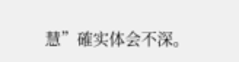慧”確实体会不深。